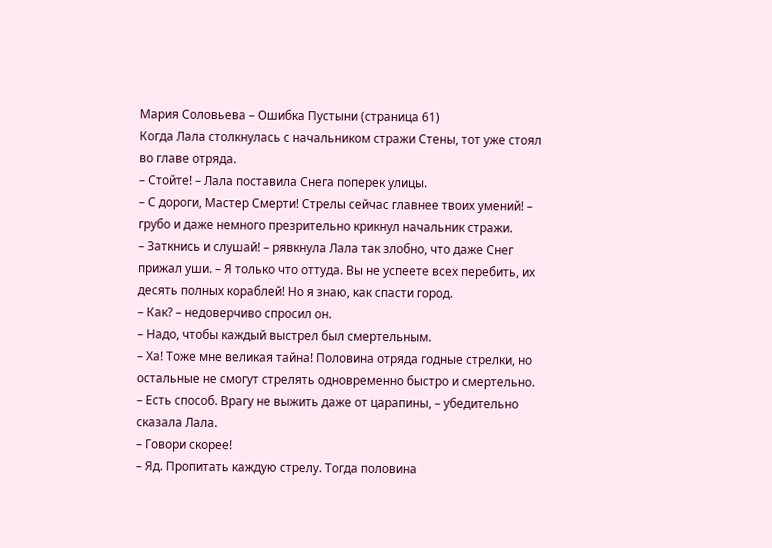Мария Соловьева – Ошибка Пустыни (страница 61)
Когда Лала столкнулась с начальником стражи Стены, тот уже стоял во главе отряда.
– Стойте! – Лала поставила Снега поперек улицы.
– С дороги, Мастер Смерти! Стрелы сейчас главнее твоих умений! – грубо и даже немного презрительно крикнул начальник стражи.
– Заткнись и слушай! – рявкнула Лала так злобно, что даже Снег прижал уши. – Я только что оттуда. Вы не успеете всех перебить, их десять полных кораблей! Но я знаю, как спасти город.
– Как? – недоверчиво спросил он.
– Надо, чтобы каждый выстрел был смертельным.
– Ха! Тоже мне великая тайна! Половина отряда годные стрелки, но остальные не смогут стрелять одновременно быстро и смертельно.
– Есть способ. Врагу не выжить даже от царапины, – убедительно сказала Лала.
– Говори скорее!
– Яд. Пропитать каждую стрелу. Тогда половина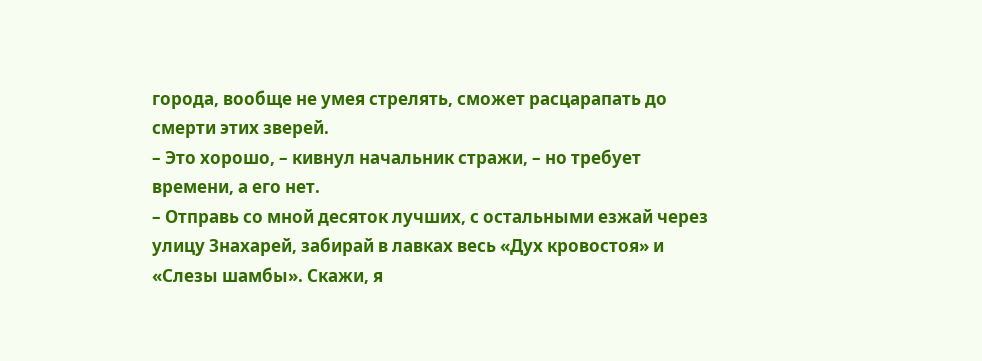города, вообще не умея стрелять, сможет расцарапать до смерти этих зверей.
– Это хорошо, – кивнул начальник стражи, – но требует времени, а его нет.
– Отправь со мной десяток лучших, с остальными езжай через улицу Знахарей, забирай в лавках весь «Дух кровостоя» и «Слезы шамбы». Скажи, я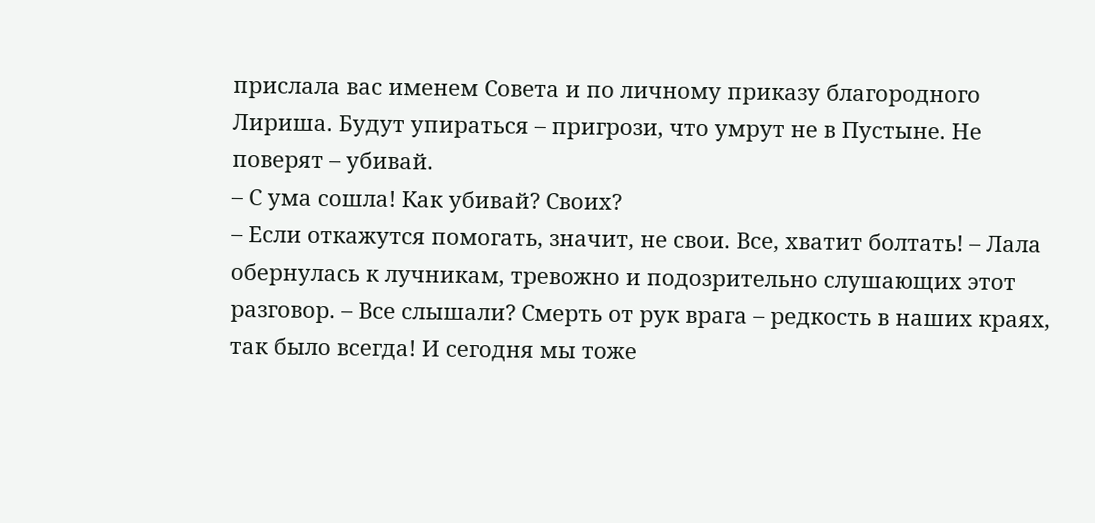прислала вас именем Совета и по личному приказу благородного Лириша. Будут упираться – пригрози, что умрут не в Пустыне. Не поверят – убивай.
– С ума сошла! Как убивай? Своих?
– Если откажутся помогать, значит, не свои. Все, хватит болтать! – Лала обернулась к лучникам, тревожно и подозрительно слушающих этот разговор. – Все слышали? Смерть от рук врага – редкость в наших краях, так было всегда! И сегодня мы тоже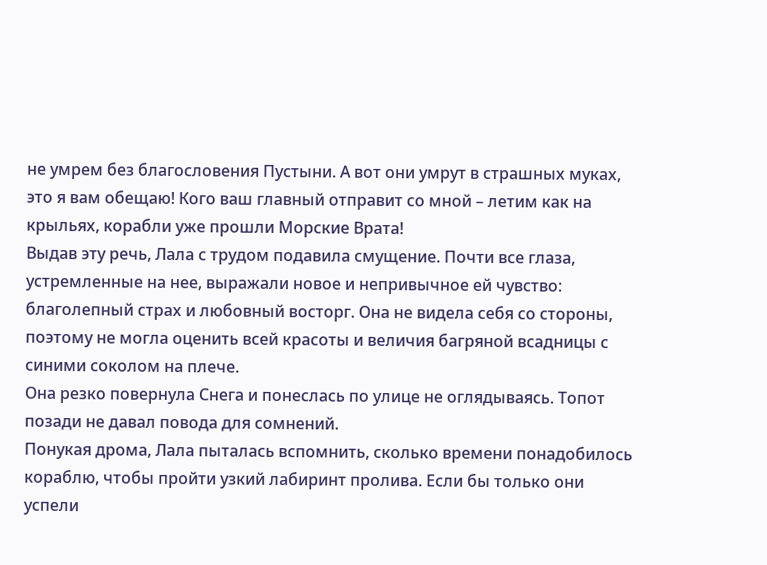не умрем без благословения Пустыни. А вот они умрут в страшных муках, это я вам обещаю! Кого ваш главный отправит со мной – летим как на крыльях, корабли уже прошли Морские Врата!
Выдав эту речь, Лала с трудом подавила смущение. Почти все глаза, устремленные на нее, выражали новое и непривычное ей чувство: благолепный страх и любовный восторг. Она не видела себя со стороны, поэтому не могла оценить всей красоты и величия багряной всадницы с синими соколом на плече.
Она резко повернула Снега и понеслась по улице не оглядываясь. Топот позади не давал повода для сомнений.
Понукая дрома, Лала пыталась вспомнить, сколько времени понадобилось кораблю, чтобы пройти узкий лабиринт пролива. Если бы только они успели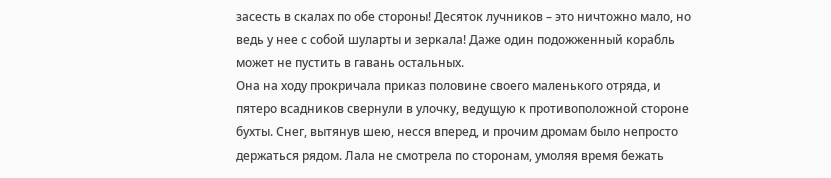засесть в скалах по обе стороны! Десяток лучников – это ничтожно мало, но ведь у нее с собой шуларты и зеркала! Даже один подожженный корабль может не пустить в гавань остальных.
Она на ходу прокричала приказ половине своего маленького отряда, и пятеро всадников свернули в улочку, ведущую к противоположной стороне бухты. Снег, вытянув шею, несся вперед, и прочим дромам было непросто держаться рядом. Лала не смотрела по сторонам, умоляя время бежать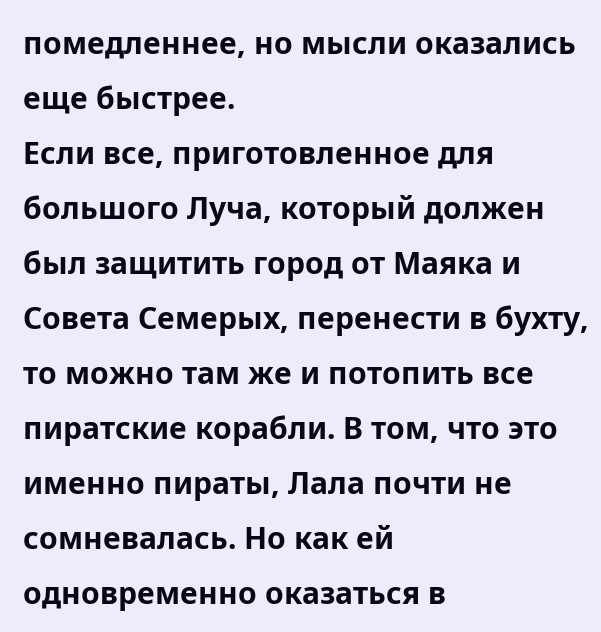помедленнее, но мысли оказались еще быстрее.
Если все, приготовленное для большого Луча, который должен был защитить город от Маяка и Совета Семерых, перенести в бухту, то можно там же и потопить все пиратские корабли. В том, что это именно пираты, Лала почти не сомневалась. Но как ей одновременно оказаться в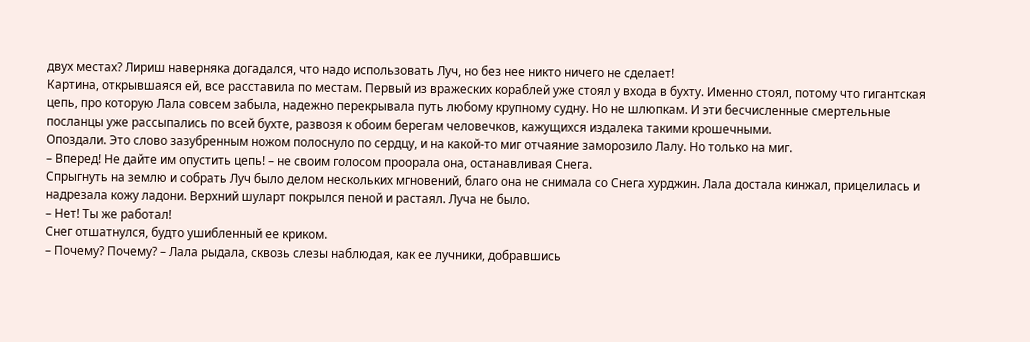двух местах? Лириш наверняка догадался, что надо использовать Луч, но без нее никто ничего не сделает!
Картина, открывшаяся ей, все расставила по местам. Первый из вражеских кораблей уже стоял у входа в бухту. Именно стоял, потому что гигантская цепь, про которую Лала совсем забыла, надежно перекрывала путь любому крупному судну. Но не шлюпкам. И эти бесчисленные смертельные посланцы уже рассыпались по всей бухте, развозя к обоим берегам человечков, кажущихся издалека такими крошечными.
Опоздали. Это слово зазубренным ножом полоснуло по сердцу, и на какой-то миг отчаяние заморозило Лалу. Но только на миг.
– Вперед! Не дайте им опустить цепь! – не своим голосом проорала она, останавливая Снега.
Спрыгнуть на землю и собрать Луч было делом нескольких мгновений, благо она не снимала со Снега хурджин. Лала достала кинжал, прицелилась и надрезала кожу ладони. Верхний шуларт покрылся пеной и растаял. Луча не было.
– Нет! Ты же работал!
Снег отшатнулся, будто ушибленный ее криком.
– Почему? Почему? – Лала рыдала, сквозь слезы наблюдая, как ее лучники, добравшись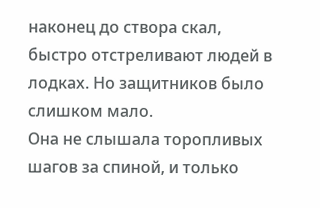наконец до створа скал, быстро отстреливают людей в лодках. Но защитников было слишком мало.
Она не слышала торопливых шагов за спиной, и только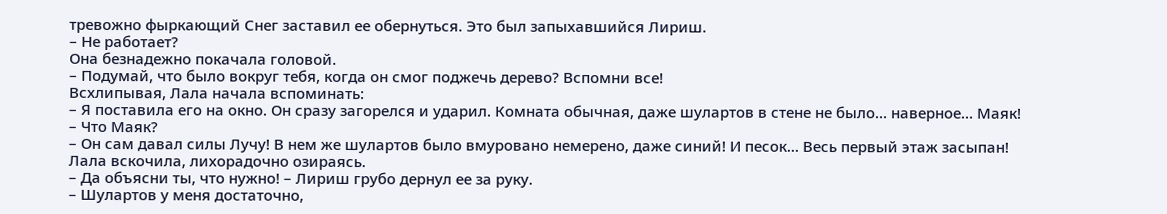тревожно фыркающий Снег заставил ее обернуться. Это был запыхавшийся Лириш.
– Не работает?
Она безнадежно покачала головой.
– Подумай, что было вокруг тебя, когда он смог поджечь дерево? Вспомни все!
Всхлипывая, Лала начала вспоминать:
– Я поставила его на окно. Он сразу загорелся и ударил. Комната обычная, даже шулартов в стене не было… наверное… Маяк!
– Что Маяк?
– Он сам давал силы Лучу! В нем же шулартов было вмуровано немерено, даже синий! И песок… Весь первый этаж засыпан!
Лала вскочила, лихорадочно озираясь.
– Да объясни ты, что нужно! – Лириш грубо дернул ее за руку.
– Шулартов у меня достаточно,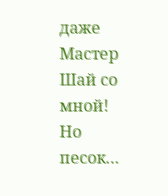даже Мастер Шай со мной! Но песок…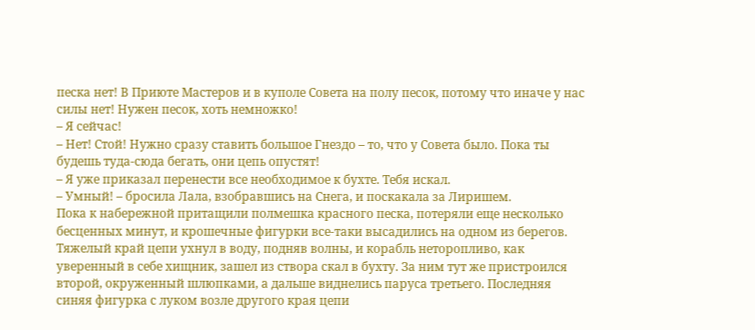песка нет! В Приюте Мастеров и в куполе Совета на полу песок, потому что иначе у нас силы нет! Нужен песок, хоть немножко!
– Я сейчас!
– Нет! Стой! Нужно сразу ставить большое Гнездо – то, что у Совета было. Пока ты будешь туда-сюда бегать, они цепь опустят!
– Я уже приказал перенести все необходимое к бухте. Тебя искал.
– Умный! – бросила Лала, взобравшись на Снега, и поскакала за Лиришем.
Пока к набережной притащили полмешка красного песка, потеряли еще несколько бесценных минут, и крошечные фигурки все-таки высадились на одном из берегов. Тяжелый край цепи ухнул в воду, подняв волны, и корабль неторопливо, как уверенный в себе хищник, зашел из створа скал в бухту. За ним тут же пристроился второй, окруженный шлюпками, а дальше виднелись паруса третьего. Последняя синяя фигурка с луком возле другого края цепи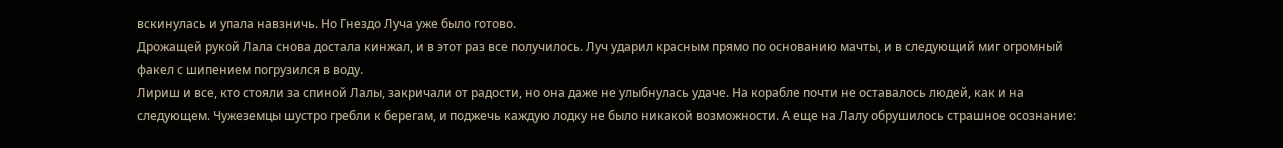вскинулась и упала навзничь. Но Гнездо Луча уже было готово.
Дрожащей рукой Лала снова достала кинжал, и в этот раз все получилось. Луч ударил красным прямо по основанию мачты, и в следующий миг огромный факел с шипением погрузился в воду.
Лириш и все, кто стояли за спиной Лалы, закричали от радости, но она даже не улыбнулась удаче. На корабле почти не оставалось людей, как и на следующем. Чужеземцы шустро гребли к берегам, и поджечь каждую лодку не было никакой возможности. А еще на Лалу обрушилось страшное осознание: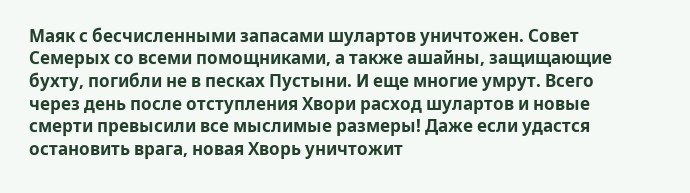Маяк с бесчисленными запасами шулартов уничтожен. Совет Семерых со всеми помощниками, а также ашайны, защищающие бухту, погибли не в песках Пустыни. И еще многие умрут. Всего через день после отступления Хвори расход шулартов и новые смерти превысили все мыслимые размеры! Даже если удастся остановить врага, новая Хворь уничтожит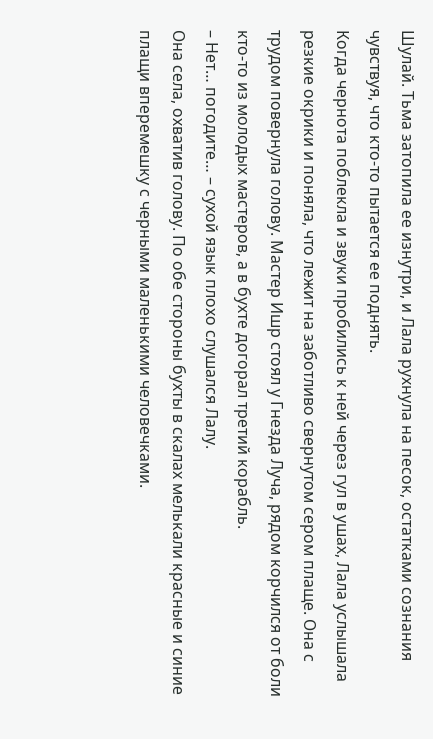Шулай. Тьма затопила ее изнутри, и Лала рухнула на песок, остатками сознания чувствуя, что кто-то пытается ее поднять.
Когда чернота поблекла и звуки пробились к ней через гул в ушах, Лала услышала резкие окрики и поняла, что лежит на заботливо свернутом сером плаще. Она с трудом повернула голову. Мастер Ишр стоял у Гнезда Луча, рядом корчился от боли кто-то из молодых мастеров, а в бухте догорал третий корабль.
– Нет… погодите… – сухой язык плохо слушался Лалу.
Она села, охватив голову. По обе стороны бухты в скалах мелькали красные и синие плащи вперемешку с черными маленькими человечками.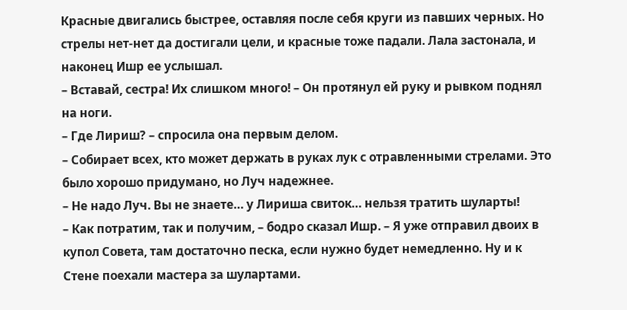Красные двигались быстрее, оставляя после себя круги из павших черных. Но стрелы нет-нет да достигали цели, и красные тоже падали. Лала застонала, и наконец Ишр ее услышал.
– Вставай, сестра! Их слишком много! – Он протянул ей руку и рывком поднял на ноги.
– Где Лириш? – спросила она первым делом.
– Собирает всех, кто может держать в руках лук с отравленными стрелами. Это было хорошо придумано, но Луч надежнее.
– Не надо Луч. Вы не знаете… у Лириша свиток… нельзя тратить шуларты!
– Как потратим, так и получим, – бодро сказал Ишр. – Я уже отправил двоих в купол Совета, там достаточно песка, если нужно будет немедленно. Ну и к Стене поехали мастера за шулартами.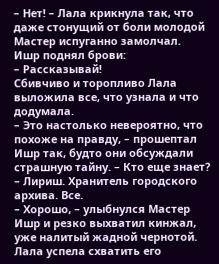– Нет! – Лала крикнула так, что даже стонущий от боли молодой Мастер испуганно замолчал.
Ишр поднял брови:
– Рассказывай!
Сбивчиво и торопливо Лала выложила все, что узнала и что додумала.
– Это настолько невероятно, что похоже на правду, – прошептал Ишр так, будто они обсуждали страшную тайну. – Кто еще знает?
– Лириш. Хранитель городского архива. Все.
– Хорошо, – улыбнулся Мастер Ишр и резко выхватил кинжал, уже налитый жадной чернотой.
Лала успела схватить его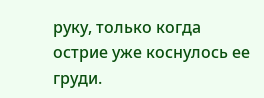руку, только когда острие уже коснулось ее груди.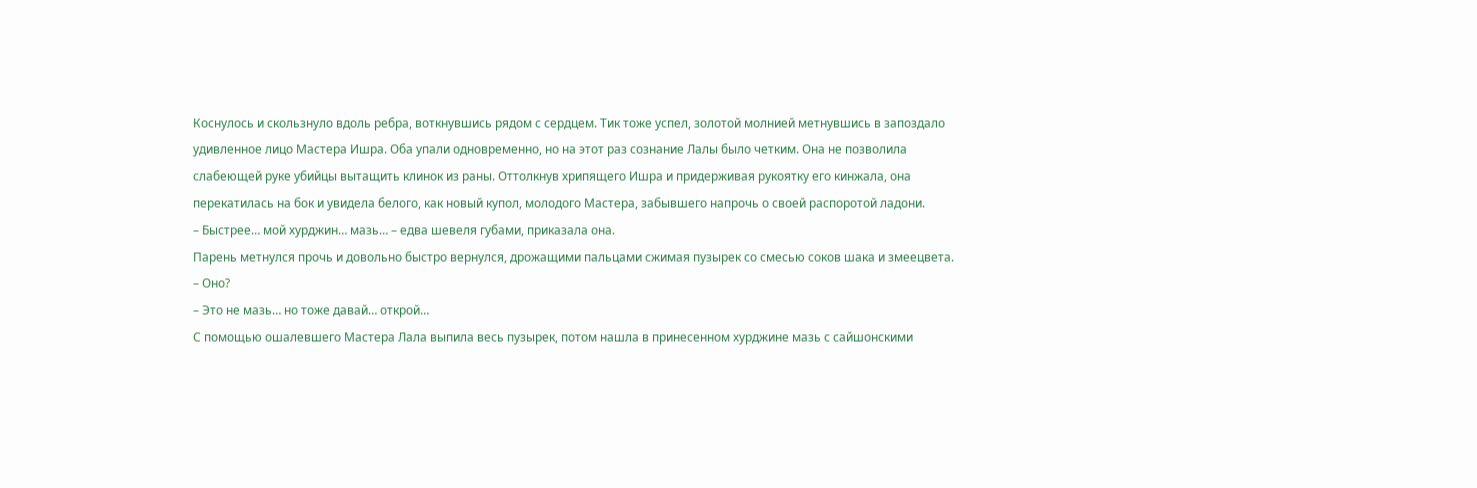Коснулось и скользнуло вдоль ребра, воткнувшись рядом с сердцем. Тик тоже успел, золотой молнией метнувшись в запоздало удивленное лицо Мастера Ишра. Оба упали одновременно, но на этот раз сознание Лалы было четким. Она не позволила слабеющей руке убийцы вытащить клинок из раны. Оттолкнув хрипящего Ишра и придерживая рукоятку его кинжала, она перекатилась на бок и увидела белого, как новый купол, молодого Мастера, забывшего напрочь о своей распоротой ладони.
– Быстрее… мой хурджин… мазь… – едва шевеля губами, приказала она.
Парень метнулся прочь и довольно быстро вернулся, дрожащими пальцами сжимая пузырек со смесью соков шака и змеецвета.
– Оно?
– Это не мазь… но тоже давай… открой…
С помощью ошалевшего Мастера Лала выпила весь пузырек, потом нашла в принесенном хурджине мазь с сайшонскими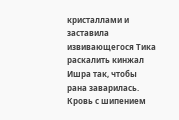кристаллами и заставила извивающегося Тика раскалить кинжал Ишра так, чтобы рана заварилась. Кровь с шипением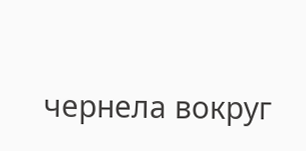чернела вокруг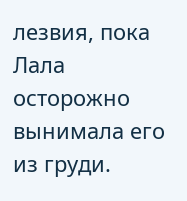лезвия, пока Лала осторожно вынимала его из груди.